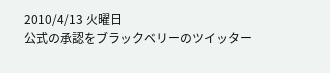2010/4/13 火曜日
公式の承認をブラックベリーのツイッター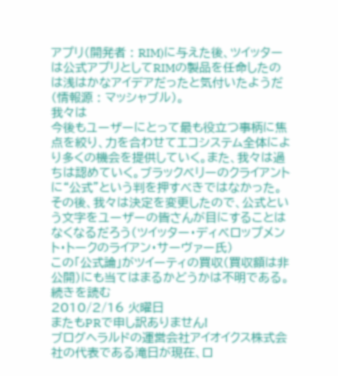アプリ(開発者 : RIM)に与えた後、ツイッターは公式アプリとしてRIMの製品を任命したのは浅はかなアイデアだったと気付いたようだ(情報源 : マッシャブル)。
我々は
今後もユーザーにとって最も役立つ事柄に焦点を絞り、力を合わせてエコシステム全体により多くの機会を提供していく。また、我々は過ちは認めていく。ブラックベリーのクライアントに“公式”という判を押すべきではなかった。その後、我々は決定を変更したので、公式という文字をユーザーの皆さんが目にすることはなくなるだろう(ツイッター・ディベロップメント・トークのライアン・サーヴァー氏)
この「公式論」がツイーティの買収(買収額は非公開)にも当てはまるかどうかは不明である。
続きを読む
2010/2/16 火曜日
またもPRで申し訳ありません!
ブログヘラルドの運営会社アイオイクス株式会社の代表である滝日が現在、ロ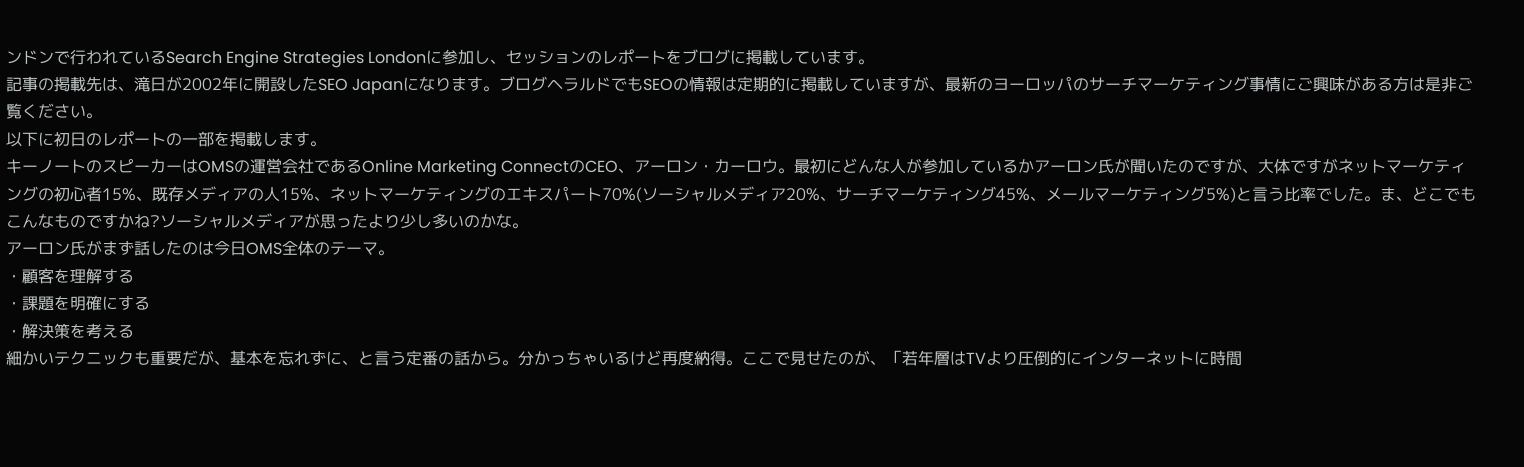ンドンで行われているSearch Engine Strategies Londonに参加し、セッションのレポートをブログに掲載しています。
記事の掲載先は、滝日が2002年に開設したSEO Japanになります。ブログヘラルドでもSEOの情報は定期的に掲載していますが、最新のヨーロッパのサーチマーケティング事情にご興味がある方は是非ご覧ください。
以下に初日のレポートの一部を掲載します。
キーノートのスピーカーはOMSの運営会社であるOnline Marketing ConnectのCEO、アーロン・カーロウ。最初にどんな人が参加しているかアーロン氏が聞いたのですが、大体ですがネットマーケティングの初心者15%、既存メディアの人15%、ネットマーケティングのエキスパート70%(ソーシャルメディア20%、サーチマーケティング45%、メールマーケティング5%)と言う比率でした。ま、どこでもこんなものですかね?ソーシャルメディアが思ったより少し多いのかな。
アーロン氏がまず話したのは今日OMS全体のテーマ。
・顧客を理解する
・課題を明確にする
・解決策を考える
細かいテクニックも重要だが、基本を忘れずに、と言う定番の話から。分かっちゃいるけど再度納得。ここで見せたのが、「若年層はTVより圧倒的にインターネットに時間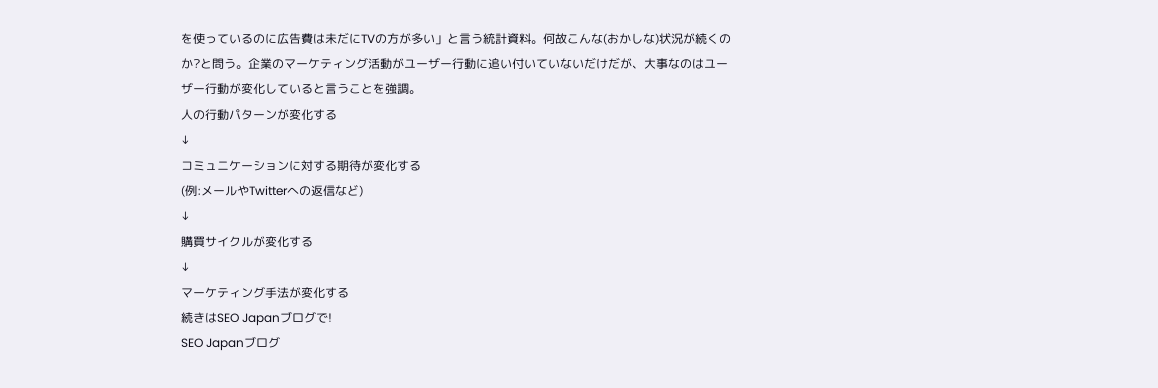を使っているのに広告費は未だにTVの方が多い」と言う統計資料。何故こんな(おかしな)状況が続くのか?と問う。企業のマーケティング活動がユーザー行動に追い付いていないだけだが、大事なのはユーザー行動が変化していると言うことを強調。
人の行動パターンが変化する
↓
コミュニケーションに対する期待が変化する
(例:メールやTwitterへの返信など)
↓
購買サイクルが変化する
↓
マーケティング手法が変化する
続きはSEO Japanブログで!
SEO Japanブログ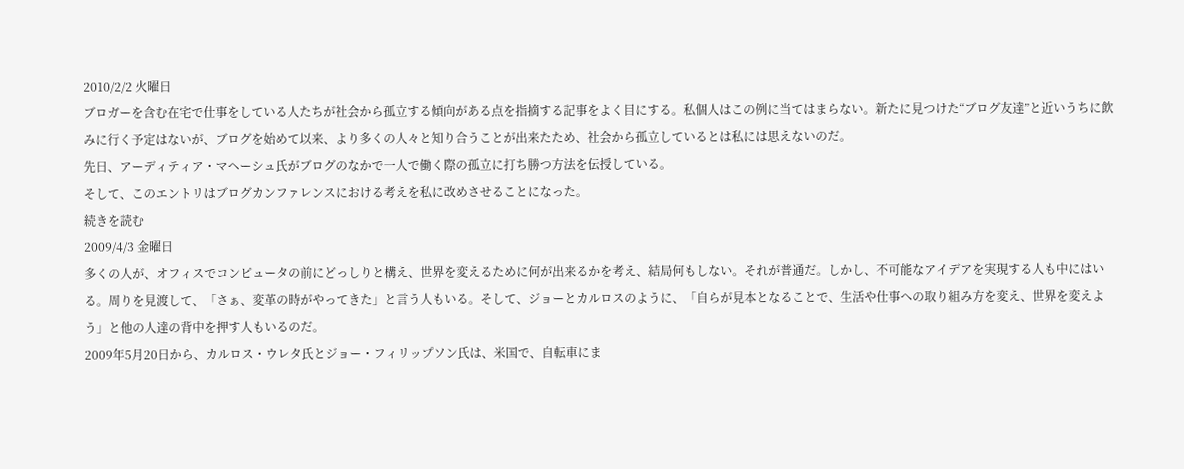2010/2/2 火曜日
ブロガーを含む在宅で仕事をしている人たちが社会から孤立する傾向がある点を指摘する記事をよく目にする。私個人はこの例に当てはまらない。新たに見つけた“ブログ友達”と近いうちに飲みに行く予定はないが、ブログを始めて以来、より多くの人々と知り合うことが出来たため、社会から孤立しているとは私には思えないのだ。
先日、アーディティア・マヘーシュ氏がブログのなかで一人で働く際の孤立に打ち勝つ方法を伝授している。
そして、このエントリはブログカンファレンスにおける考えを私に改めさせることになった。
続きを読む
2009/4/3 金曜日
多くの人が、オフィスでコンピュータの前にどっしりと構え、世界を変えるために何が出来るかを考え、結局何もしない。それが普通だ。しかし、不可能なアイデアを実現する人も中にはいる。周りを見渡して、「さぁ、変革の時がやってきた」と言う人もいる。そして、ジョーとカルロスのように、「自らが見本となることで、生活や仕事への取り組み方を変え、世界を変えよう」と他の人達の背中を押す人もいるのだ。
2009年5月20日から、カルロス・ウレタ氏とジョー・フィリップソン氏は、米国で、自転車にま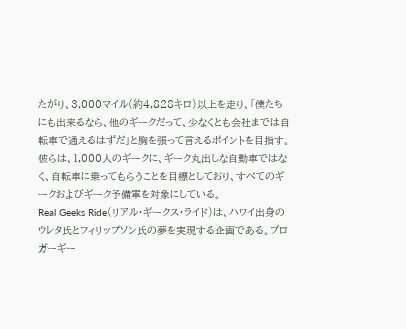たがり、3,000マイル(約4,828キロ)以上を走り、「僕たちにも出来るなら、他のギークだって、少なくとも会社までは自転車で通えるはずだ」と胸を張って言えるポイントを目指す。
彼らは、1,000人のギークに、ギーク丸出しな自動車ではなく、自転車に乗ってもらうことを目標としており、すべてのギークおよびギーク予備軍を対象にしている。
Real Geeks Ride(リアル・ギークス・ライド)は、ハワイ出身のウレタ氏とフィリップソン氏の夢を実現する企画である。ブロガーギー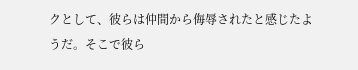クとして、彼らは仲間から侮辱されたと感じたようだ。そこで彼ら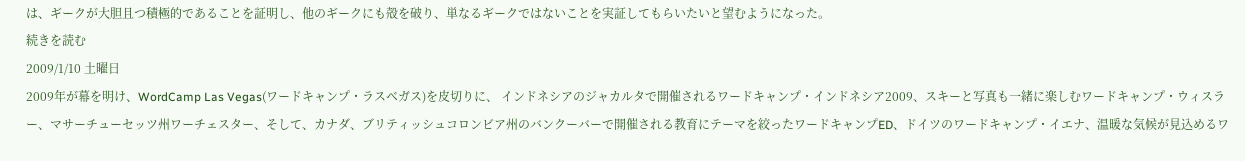は、ギークが大胆且つ積極的であることを証明し、他のギークにも殻を破り、単なるギークではないことを実証してもらいたいと望むようになった。
続きを読む
2009/1/10 土曜日
2009年が幕を明け、WordCamp Las Vegas(ワードキャンプ・ラスベガス)を皮切りに、 インドネシアのジャカルタで開催されるワードキャンプ・インドネシア2009、スキーと写真も一緒に楽しむワードキャンプ・ウィスラー、マサーチューセッツ州ワーチェスター、そして、カナダ、ブリティッシュコロンビア州のバンクーバーで開催される教育にテーマを絞ったワードキャンプED、ドイツのワードキャンプ・イエナ、温暖な気候が見込めるワ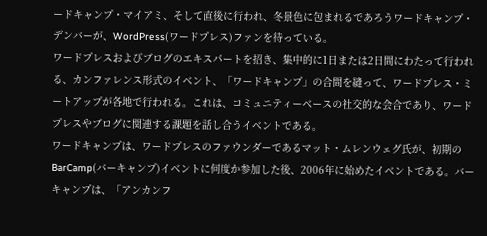ードキャンプ・マイアミ、そして直後に行われ、冬景色に包まれるであろうワードキャンプ・デンバーが、WordPress(ワードプレス)ファンを待っている。
ワードプレスおよびブログのエキスパートを招き、集中的に1日または2日間にわたって行われる、カンファレンス形式のイベント、「ワードキャンプ」の合間を縫って、ワードプレス・ミートアップが各地で行われる。これは、コミュニティーベースの社交的な会合であり、ワードプレスやブログに関連する課題を話し合うイベントである。
ワードキャンプは、ワードプレスのファウンダーであるマット・ムレンウェグ氏が、初期のBarCamp(バーキャンプ)イベントに何度か参加した後、2006年に始めたイベントである。バーキャンプは、「アンカンフ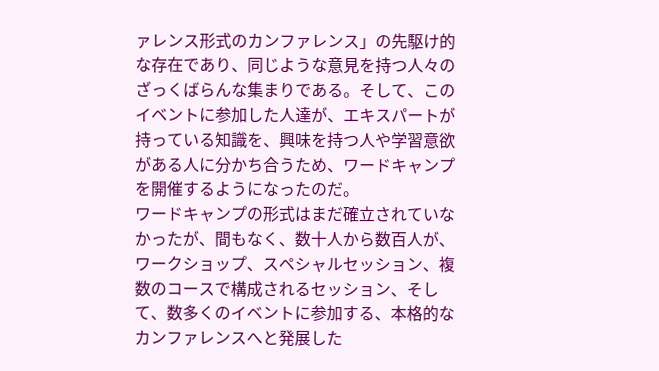ァレンス形式のカンファレンス」の先駆け的な存在であり、同じような意見を持つ人々のざっくばらんな集まりである。そして、このイベントに参加した人達が、エキスパートが持っている知識を、興味を持つ人や学習意欲がある人に分かち合うため、ワードキャンプを開催するようになったのだ。
ワードキャンプの形式はまだ確立されていなかったが、間もなく、数十人から数百人が、ワークショップ、スペシャルセッション、複数のコースで構成されるセッション、そして、数多くのイベントに参加する、本格的なカンファレンスへと発展した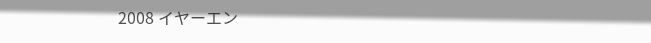2008 イヤーエン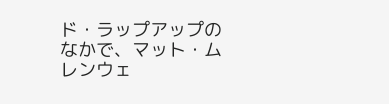ド・ラップアップのなかで、マット・ムレンウェ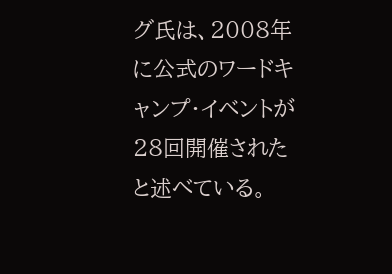グ氏は、2008年に公式のワードキャンプ・イベントが28回開催されたと述べている。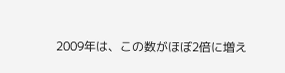2009年は、この数がほぼ2倍に増え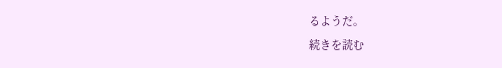るようだ。
続きを読む